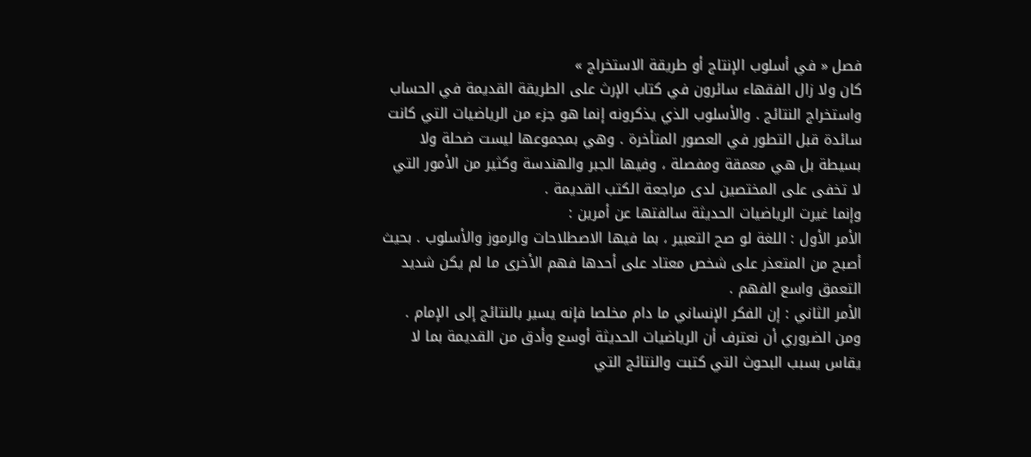فصل « في أسلوب الإنتاج أو طريقة الاستخراج »
كان ولا زال الفقهاء سائرون في كتاب الإرث على الطريقة القديمة في الحساب واستخراج النتائج . والأسلوب الذي يذكرونه إنما هو جزء من الرياضيات التي كانت سائدة قبل التطور في العصور المتأخرة . وهي بمجموعها ليست ضحلة ولا بسيطة بل هي معمقة ومفصلة ، وفيها الجبر والهندسة وكثير من الأمور التي لا تخفى على المختصين لدى مراجعة الكتب القديمة .
وإنما غيرت الرياضيات الحديثة سالفتها عن أمرين :
الأمر الأول : اللغة لو صح التعبير ، بما فيها الاصطلاحات والرموز والأسلوب . بحيث أصبح من المتعذر على شخص معتاد على أحدها فهم الأخرى ما لم يكن شديد التعمق واسع الفهم .
الأمر الثاني : إن الفكر الإنساني ما دام مخلصا فإنه يسير بالنتائج إلى الإمام . ومن الضروري أن نعترف أن الرياضيات الحديثة أوسع وأدق من القديمة بما لا يقاس بسبب البحوث التي كتبت والنتائج التي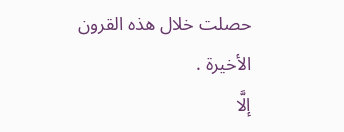حصلت خلال هذه القرون الأخيرة .
إلَّا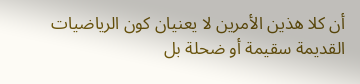أن كلا هذين الأمرين لا يعنيان كون الرياضيات القديمة سقيمة أو ضحلة بل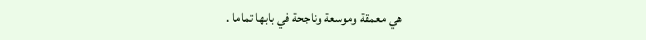هي معمقة وموسعة وناجحة في بابها تماما .